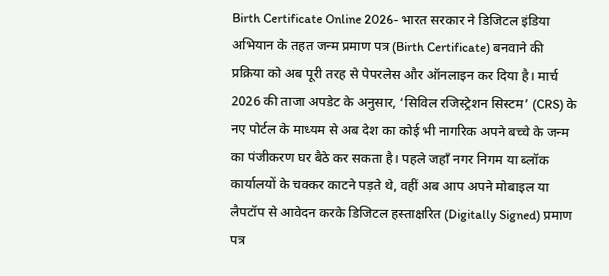Birth Certificate Online 2026- भारत सरकार ने डिजिटल इंडिया अभियान के तहत जन्म प्रमाण पत्र (Birth Certificate) बनवाने की प्रक्रिया को अब पूरी तरह से पेपरलेस और ऑनलाइन कर दिया है। मार्च 2026 की ताजा अपडेट के अनुसार, ‘सिविल रजिस्ट्रेशन सिस्टम’ (CRS) के नए पोर्टल के माध्यम से अब देश का कोई भी नागरिक अपने बच्चे के जन्म का पंजीकरण घर बैठे कर सकता है। पहले जहाँ नगर निगम या ब्लॉक कार्यालयों के चक्कर काटने पड़ते थे, वहीं अब आप अपने मोबाइल या लैपटॉप से आवेदन करके डिजिटल हस्ताक्षरित (Digitally Signed) प्रमाण पत्र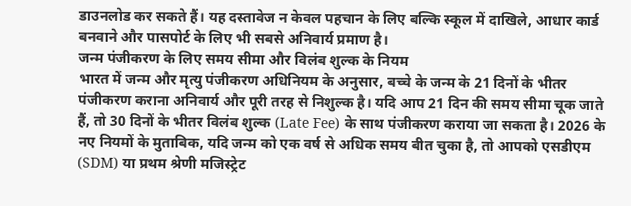डाउनलोड कर सकते हैं। यह दस्तावेज न केवल पहचान के लिए बल्कि स्कूल में दाखिले, आधार कार्ड बनवाने और पासपोर्ट के लिए भी सबसे अनिवार्य प्रमाण है।
जन्म पंजीकरण के लिए समय सीमा और विलंब शुल्क के नियम
भारत में जन्म और मृत्यु पंजीकरण अधिनियम के अनुसार, बच्चे के जन्म के 21 दिनों के भीतर पंजीकरण कराना अनिवार्य और पूरी तरह से निशुल्क है। यदि आप 21 दिन की समय सीमा चूक जाते हैं, तो 30 दिनों के भीतर विलंब शुल्क (Late Fee) के साथ पंजीकरण कराया जा सकता है। 2026 के नए नियमों के मुताबिक, यदि जन्म को एक वर्ष से अधिक समय बीत चुका है, तो आपको एसडीएम (SDM) या प्रथम श्रेणी मजिस्ट्रेट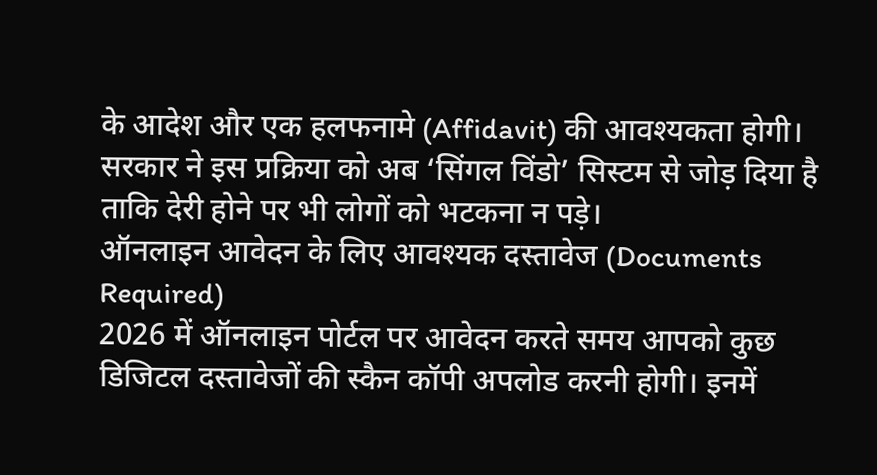के आदेश और एक हलफनामे (Affidavit) की आवश्यकता होगी। सरकार ने इस प्रक्रिया को अब ‘सिंगल विंडो’ सिस्टम से जोड़ दिया है ताकि देरी होने पर भी लोगों को भटकना न पड़े।
ऑनलाइन आवेदन के लिए आवश्यक दस्तावेज (Documents Required)
2026 में ऑनलाइन पोर्टल पर आवेदन करते समय आपको कुछ डिजिटल दस्तावेजों की स्कैन कॉपी अपलोड करनी होगी। इनमें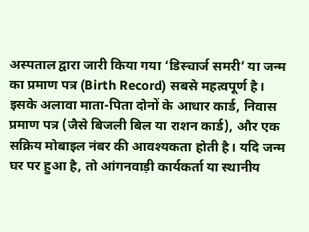अस्पताल द्वारा जारी किया गया ‘डिस्चार्ज समरी’ या जन्म का प्रमाण पत्र (Birth Record) सबसे महत्वपूर्ण है। इसके अलावा माता-पिता दोनों के आधार कार्ड, निवास प्रमाण पत्र (जैसे बिजली बिल या राशन कार्ड), और एक सक्रिय मोबाइल नंबर की आवश्यकता होती है। यदि जन्म घर पर हुआ है, तो आंगनवाड़ी कार्यकर्ता या स्थानीय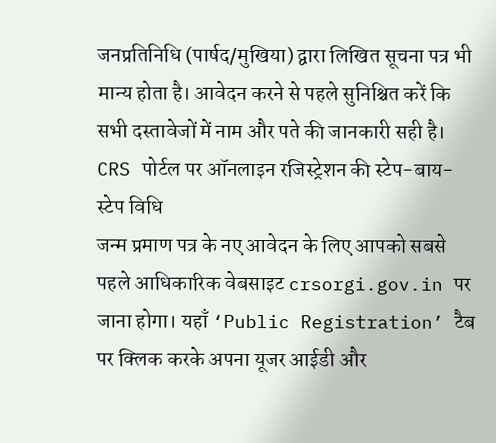जनप्रतिनिधि (पार्षद/मुखिया) द्वारा लिखित सूचना पत्र भी मान्य होता है। आवेदन करने से पहले सुनिश्चित करें कि सभी दस्तावेजों में नाम और पते की जानकारी सही है।
CRS पोर्टल पर ऑनलाइन रजिस्ट्रेशन की स्टेप-बाय-स्टेप विधि
जन्म प्रमाण पत्र के नए आवेदन के लिए आपको सबसे पहले आधिकारिक वेबसाइट crsorgi.gov.in पर जाना होगा। यहाँ ‘Public Registration’ टैब पर क्लिक करके अपना यूजर आईडी और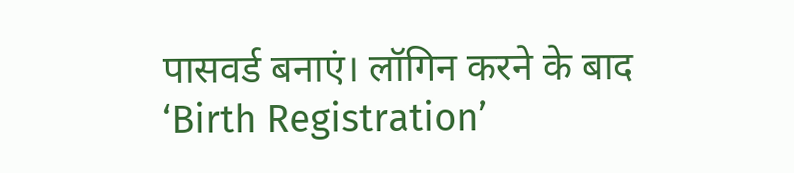पासवर्ड बनाएं। लॉगिन करने के बाद ‘Birth Registration’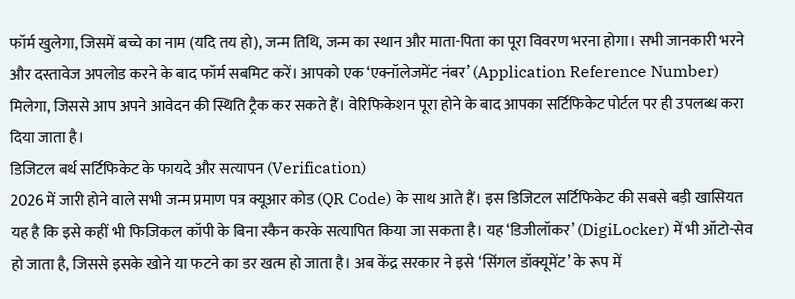फॉर्म खुलेगा, जिसमें बच्चे का नाम (यदि तय हो), जन्म तिथि, जन्म का स्थान और माता-पिता का पूरा विवरण भरना होगा। सभी जानकारी भरने और दस्तावेज अपलोड करने के बाद फॉर्म सबमिट करें। आपको एक ‘एक्नॉलेजमेंट नंबर’ (Application Reference Number) मिलेगा, जिससे आप अपने आवेदन की स्थिति ट्रैक कर सकते हैं। वेरिफिकेशन पूरा होने के बाद आपका सर्टिफिकेट पोर्टल पर ही उपलब्ध करा दिया जाता है।
डिजिटल बर्थ सर्टिफिकेट के फायदे और सत्यापन (Verification)
2026 में जारी होने वाले सभी जन्म प्रमाण पत्र क्यूआर कोड (QR Code) के साथ आते हैं। इस डिजिटल सर्टिफिकेट की सबसे बड़ी खासियत यह है कि इसे कहीं भी फिजिकल कॉपी के बिना स्कैन करके सत्यापित किया जा सकता है। यह ‘डिजीलॉकर’ (DigiLocker) में भी ऑटो-सेव हो जाता है, जिससे इसके खोने या फटने का डर खत्म हो जाता है। अब केंद्र सरकार ने इसे ‘सिंगल डॉक्यूमेंट’ के रूप में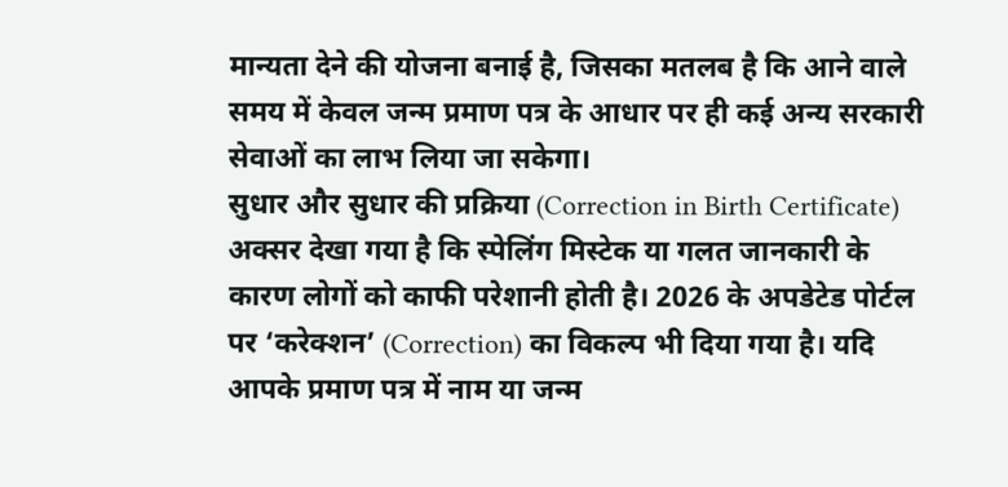मान्यता देने की योजना बनाई है, जिसका मतलब है कि आने वाले समय में केवल जन्म प्रमाण पत्र के आधार पर ही कई अन्य सरकारी सेवाओं का लाभ लिया जा सकेगा।
सुधार और सुधार की प्रक्रिया (Correction in Birth Certificate)
अक्सर देखा गया है कि स्पेलिंग मिस्टेक या गलत जानकारी के कारण लोगों को काफी परेशानी होती है। 2026 के अपडेटेड पोर्टल पर ‘करेक्शन’ (Correction) का विकल्प भी दिया गया है। यदि आपके प्रमाण पत्र में नाम या जन्म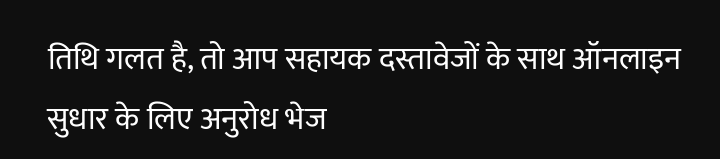तिथि गलत है, तो आप सहायक दस्तावेजों के साथ ऑनलाइन सुधार के लिए अनुरोध भेज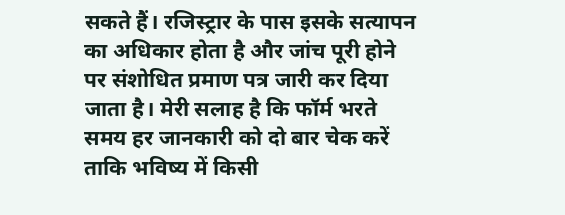सकते हैं। रजिस्ट्रार के पास इसके सत्यापन का अधिकार होता है और जांच पूरी होने पर संशोधित प्रमाण पत्र जारी कर दिया जाता है। मेरी सलाह है कि फॉर्म भरते समय हर जानकारी को दो बार चेक करें ताकि भविष्य में किसी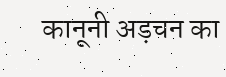कानूनी अड़चन का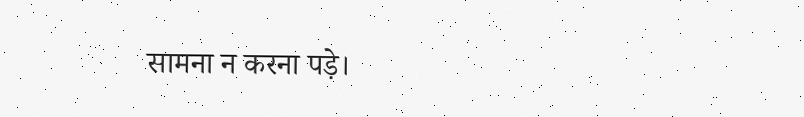सामना न करना पड़े।